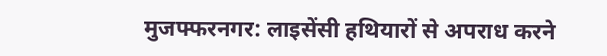मुजफ्फरनगर: लाइसेंसी हथियारों से अपराध करने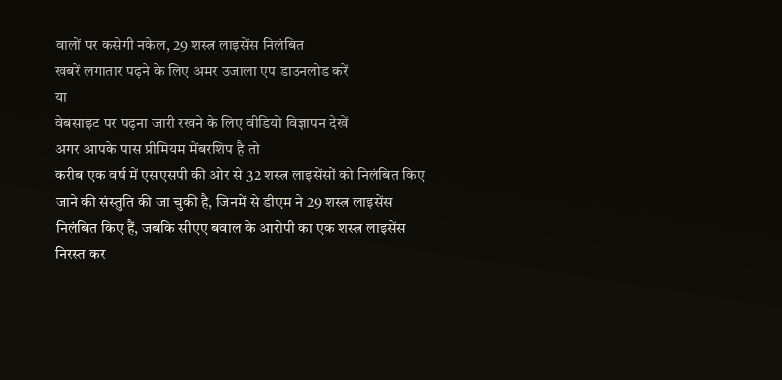वालों पर कसेगी नकेल, 29 शस्त्र लाइसेंस निलंबित
खबरें लगातार पढ़ने के लिए अमर उजाला एप डाउनलोड करें
या
वेबसाइट पर पढ़ना जारी रखने के लिए वीडियो विज्ञापन देखें
अगर आपके पास प्रीमियम मेंबरशिप है तो
करीब एक वर्ष में एसएसपी की ओर से 32 शस्त्र लाइसेंसों को निलंबित किए जाने की संस्तुति की जा चुकी है, जिनमें से डीएम ने 29 शस्त्र लाइसेंस निलंबित किए हैं, जबकि सीएए बवाल के आरोपी का एक शस्त्र लाइसेंस निरस्त कर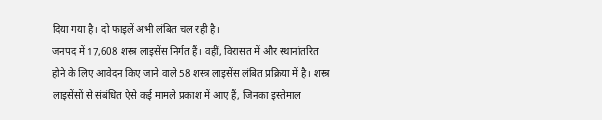दिया गया है। दो फाइलें अभी लंबित चल रही है।
जनपद में 17,608 शस्त्र लाइसेंस निर्गत हैं। वहीं, विरासत में और स्थानांतरित होने के लिए आवेदन किए जाने वाले 58 शस्त्र लाइसेंस लंबित प्रक्रिया में है। शस्त्र लाइसेंसों से संबंधित ऐसे कई मामले प्रकाश में आए हैं, जिनका इस्तेमाल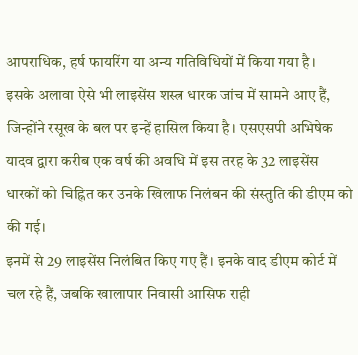आपराधिक, हर्ष फायरिंग या अन्य गतिविधियों में किया गया है।
इसके अलावा ऐसे भी लाइसेंस शस्त्र धारक जांच में सामने आए हैं, जिन्होंने रसूख के बल पर इन्हें हासिल किया है। एसएसपी अभिषेक यादव द्वारा करीब एक वर्ष की अवधि में इस तरह के 32 लाइसेंस धारकों को चिह्नित कर उनके खिलाफ निलंबन की संस्तुति की डीएम को की गई।
इनमें से 29 लाइसेंस निलंबित किए गए हैं। इनके वाद डीएम कोर्ट में चल रहे हैं, जबकि खालापार निवासी आसिफ राही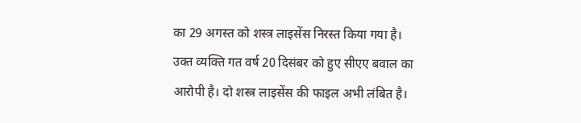का 29 अगस्त को शस्त्र लाइसेंस निरस्त किया गया है। उक्त व्यक्ति गत वर्ष 20 दिसंबर को हुए सीएए बवाल का आरोपी है। दो शस्त्र लाइसेंस की फाइल अभी लंबित है।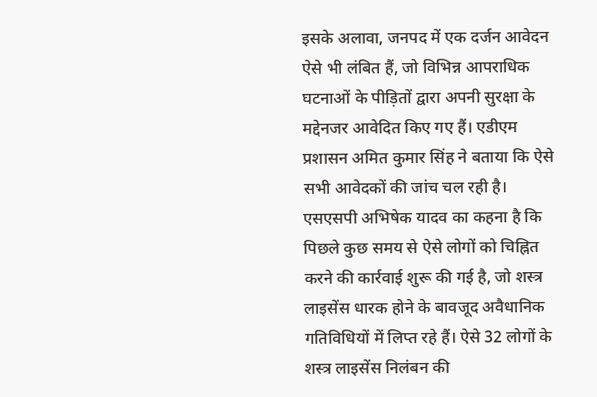इसके अलावा, जनपद में एक दर्जन आवेदन ऐसे भी लंबित हैं, जो विभिन्न आपराधिक घटनाओं के पीड़ितों द्वारा अपनी सुरक्षा के मद्देनजर आवेदित किए गए हैं। एडीएम प्रशासन अमित कुमार सिंह ने बताया कि ऐसे सभी आवेदकों की जांच चल रही है।
एसएसपी अभिषेक यादव का कहना है कि पिछले कुछ समय से ऐसे लोगों को चिह्नित करने की कार्रवाई शुरू की गई है, जो शस्त्र लाइसेंस धारक होने के बावजूद अवैधानिक गतिविधियों में लिप्त रहे हैं। ऐसे 32 लोगों के शस्त्र लाइसेंस निलंबन की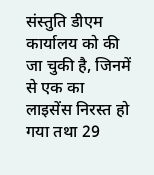संस्तुति डीएम कार्यालय को की जा चुकी है, जिनमें से एक का लाइसेंस निरस्त हो गया तथा 29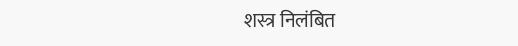शस्त्र निलंबित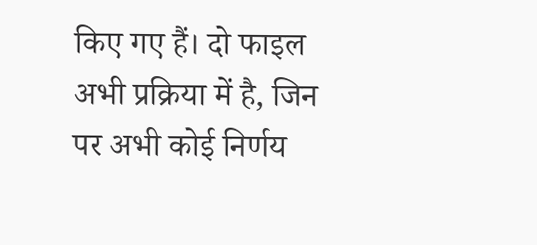किए गए हैं। दो फाइल अभी प्रक्रिया में है, जिन पर अभी कोई निर्णय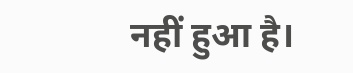नहीं हुआ है।